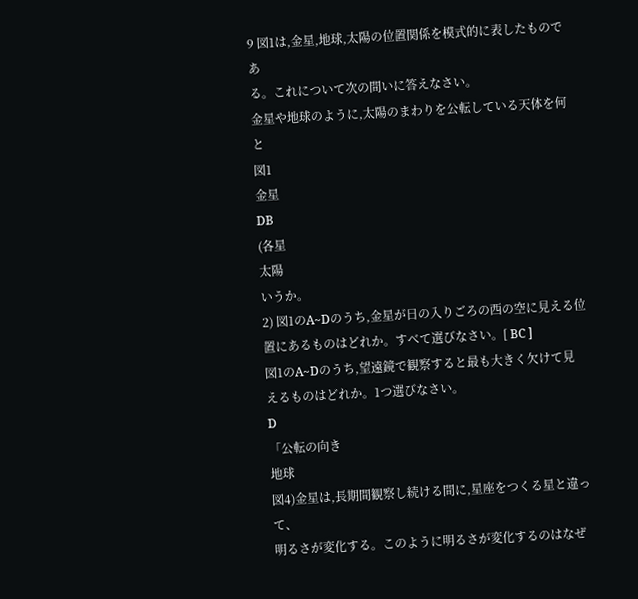9 図1は,金星,地球,太陽の位置関係を模式的に表したものであ
る。これについて次の間いに答えなさい。
金星や地球のように,太陽のまわりを公転している天体を何と
図1
金星
DB
(各星
太陽
いうか。
2) 図1のA~Dのうち,金星が日の入りごろの西の空に見える位
置にあるものはどれか。すべて選びなさい。[ BC ]
図1のA~Dのうち,望遠鏡で観察すると最も大きく欠けて見
えるものはどれか。1つ選びなさい。
D
「公転の向き
地球
図4)金星は,長期間観察し続ける間に,星座をつくる星と違って、
明るさが変化する。このように明るさが変化するのはなぜ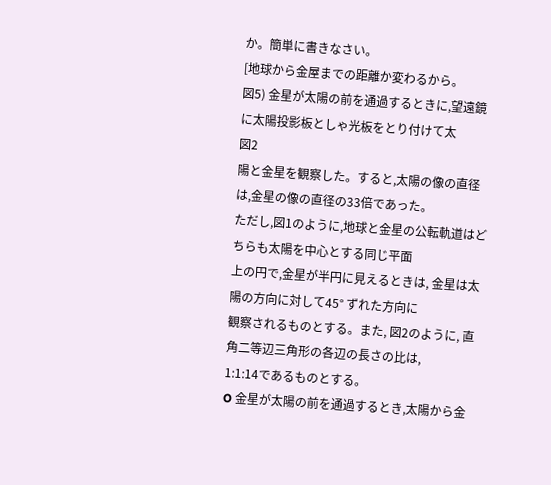か。簡単に書きなさい。
[地球から金屋までの距離か変わるから。
図5) 金星が太陽の前を通過するときに,望遠鏡に太陽投影板としゃ光板をとり付けて太
図2
陽と金星を観察した。すると,太陽の像の直径は,金星の像の直径の33倍であった。
ただし,図1のように,地球と金星の公転軌道はどちらも太陽を中心とする同じ平面
上の円で,金星が半円に見えるときは, 金星は太陽の方向に対して45° ずれた方向に
観察されるものとする。また, 図2のように, 直角二等辺三角形の各辺の長さの比は,
1:1:14であるものとする。
O 金星が太陽の前を通過するとき,太陽から金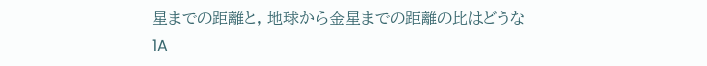星までの距離と, 地球から金星までの距離の比はどうな
1A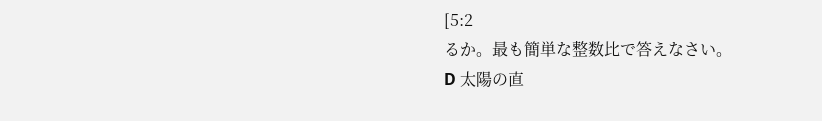[5:2
るか。最も簡単な整数比で答えなさい。
D 太陽の直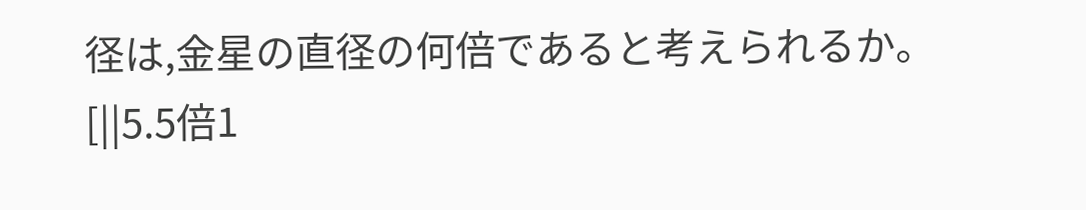径は,金星の直径の何倍であると考えられるか。
[||5.5倍1